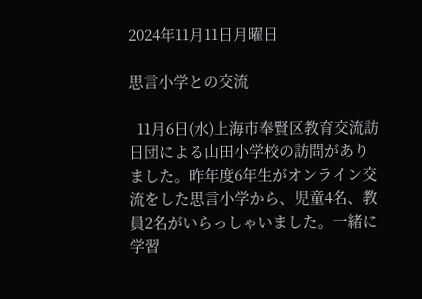2024年11月11日月曜日

思言小学との交流

  11月6日(水)上海市奉賢区教育交流訪日団による山田小学校の訪問がありました。昨年度6年生がオンライン交流をした思言小学から、児童4名、教員2名がいらっしゃいました。一緒に学習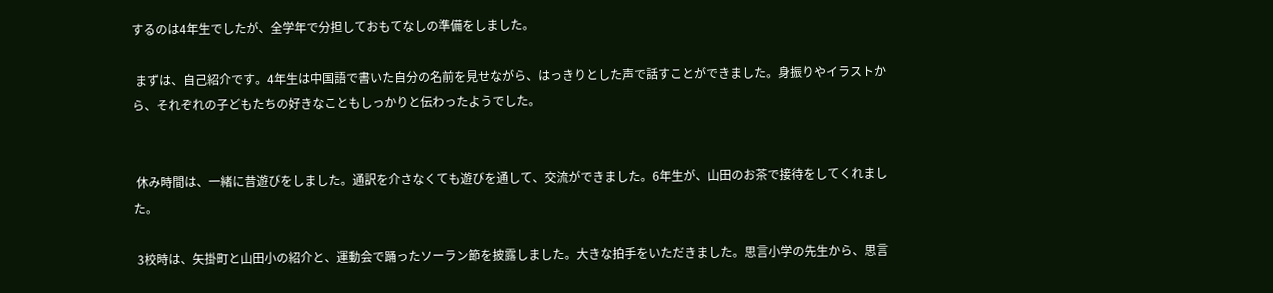するのは4年生でしたが、全学年で分担しておもてなしの準備をしました。

 まずは、自己紹介です。4年生は中国語で書いた自分の名前を見せながら、はっきりとした声で話すことができました。身振りやイラストから、それぞれの子どもたちの好きなこともしっかりと伝わったようでした。


 休み時間は、一緒に昔遊びをしました。通訳を介さなくても遊びを通して、交流ができました。6年生が、山田のお茶で接待をしてくれました。

 3校時は、矢掛町と山田小の紹介と、運動会で踊ったソーラン節を披露しました。大きな拍手をいただきました。思言小学の先生から、思言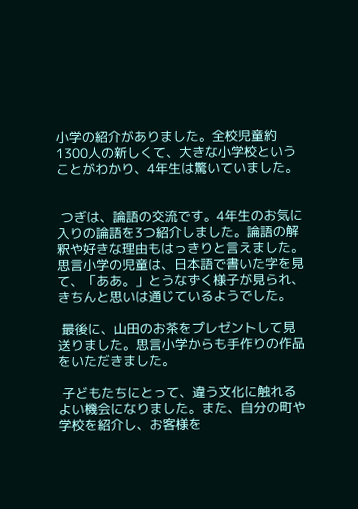小学の紹介がありました。全校児童約1300人の新しくて、大きな小学校ということがわかり、4年生は驚いていました。


 つぎは、論語の交流です。4年生のお気に入りの論語を3つ紹介しました。論語の解釈や好きな理由もはっきりと言えました。思言小学の児童は、日本語で書いた字を見て、「ああ。」とうなずく様子が見られ、きちんと思いは通じているようでした。

 最後に、山田のお茶をプレゼントして見送りました。思言小学からも手作りの作品をいただきました。

 子どもたちにとって、違う文化に触れるよい機会になりました。また、自分の町や学校を紹介し、お客様を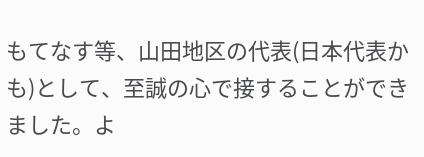もてなす等、山田地区の代表(日本代表かも)として、至誠の心で接することができました。よ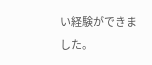い経験ができました。